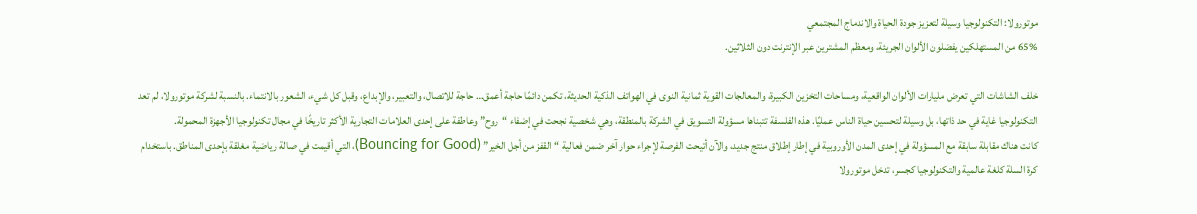موتورولا: التكنولوجيا وسيلة لتعزيز جودة الحياة والاندماج المجتمعي
65% من المستهلكين يفضلون الألوان الجريئة، ومعظم المشترين عبر الإنترنت دون الثلاثين.

خلف الشاشات التي تعرض مليارات الألوان الواقعية، ومساحات التخزين الكبيرة، والمعالجات القوية ثمانية النوى في الهواتف الذكية الحديثة، تكمن دائمًا حاجة أعمق… حاجة للاتصال، والتعبير، والإبداع، وقبل كل شيء، الشعور بالانتماء. بالنسبة لشركة موتورولا، لم تعد التكنولوجيا غاية في حد ذاتها، بل وسيلة لتحسين حياة الناس عمليًا. هذه الفلسفة تتبناها مسؤولة التسويق في الشركة بالمنطقة، وهي شخصية نجحت في إضفاء “روح” وعاطفة على إحدى العلامات التجارية الأكثر تاريخًا في مجال تكنولوجيا الأجهزة المحمولة.
كانت هناك مقابلة سابقة مع المسؤولة في إحدى المدن الأوروبية في إطار إطلاق منتج جديد، والآن أتيحت الفرصة لإجراء حوار آخر ضمن فعالية “القفز من أجل الخير” (Bouncing for Good)، التي أقيمت في صالة رياضية مغلقة بإحدى المناطق. باستخدام كرة السلة كلغة عالمية والتكنولوجيا كجسر، تدخل موتورولا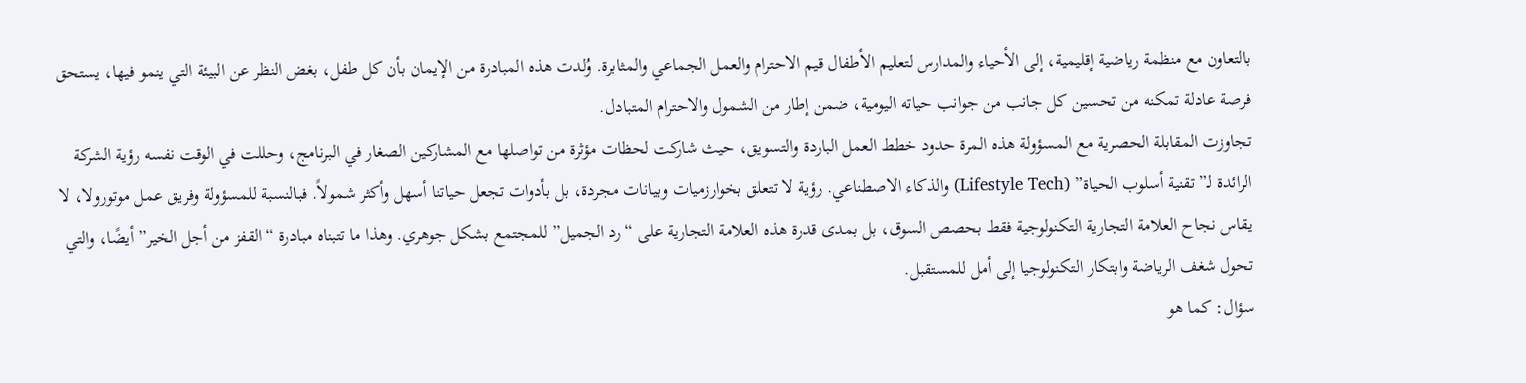بالتعاون مع منظمة رياضية إقليمية، إلى الأحياء والمدارس لتعليم الأطفال قيم الاحترام والعمل الجماعي والمثابرة. وُلدت هذه المبادرة من الإيمان بأن كل طفل، بغض النظر عن البيئة التي ينمو فيها، يستحق فرصة عادلة تمكنه من تحسين كل جانب من جوانب حياته اليومية، ضمن إطار من الشمول والاحترام المتبادل.
تجاوزت المقابلة الحصرية مع المسؤولة هذه المرة حدود خطط العمل الباردة والتسويق، حيث شاركت لحظات مؤثرة من تواصلها مع المشاركين الصغار في البرنامج، وحللت في الوقت نفسه رؤية الشركة الرائدة لـ”تقنية أسلوب الحياة” (Lifestyle Tech) والذكاء الاصطناعي. رؤية لا تتعلق بخوارزميات وبيانات مجردة، بل بأدوات تجعل حياتنا أسهل وأكثر شمولاً. فبالنسبة للمسؤولة وفريق عمل موتورولا، لا يقاس نجاح العلامة التجارية التكنولوجية فقط بحصص السوق، بل بمدى قدرة هذه العلامة التجارية على “رد الجميل” للمجتمع بشكل جوهري. وهذا ما تتبناه مبادرة “القفز من أجل الخير” أيضًا، والتي تحول شغف الرياضة وابتكار التكنولوجيا إلى أمل للمستقبل.
سؤال: كما هو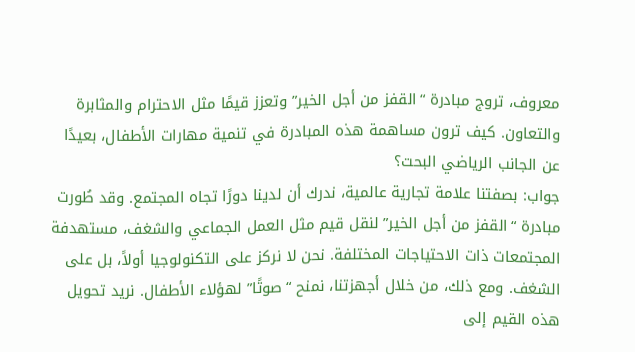معروف، تروج مبادرة “القفز من أجل الخير” وتعزز قيمًا مثل الاحترام والمثابرة والتعاون. كيف ترون مساهمة هذه المبادرة في تنمية مهارات الأطفال، بعيدًا عن الجانب الرياضي البحت؟
جواب: بصفتنا علامة تجارية عالمية، ندرك أن لدينا دورًا تجاه المجتمع. وقد طُورت مبادرة “القفز من أجل الخير” لنقل قيم مثل العمل الجماعي والشغف، مستهدفة المجتمعات ذات الاحتياجات المختلفة. نحن لا نركز على التكنولوجيا أولاً، بل على الشغف. ومع ذلك، من خلال أجهزتنا، نمنح “صوتًا” لهؤلاء الأطفال. نريد تحويل هذه القيم إلى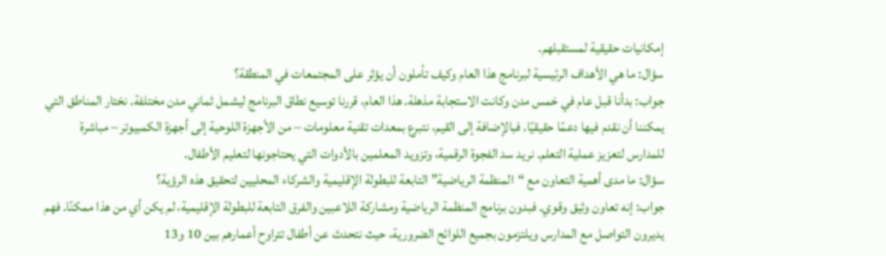إمكانيات حقيقية لمستقبلهم.
سؤال: ما هي الأهداف الرئيسية لبرنامج هذا العام وكيف تأملون أن يؤثر على المجتمعات في المنطقة؟
جواب: بدأنا قبل عام في خمس مدن وكانت الاستجابة مذهلة. هذا العام، قررنا توسيع نطاق البرنامج ليشمل ثماني مدن مختلفة. نختار المناطق التي يمكننا أن نقدم فيها دعمًا حقيقيًا. فبالإضافة إلى القيم، نتبرع بمعدات تقنية معلومات – من الأجهزة اللوحية إلى أجهزة الكمبيوتر – مباشرة للمدارس لتعزيز عملية التعلم. نريد سد الفجوة الرقمية، وتزويد المعلمين بالأدوات التي يحتاجونها لتعليم الأطفال.
سؤال: ما مدى أهمية التعاون مع “المنظمة الرياضية” التابعة للبطولة الإقليمية والشركاء المحليين لتحقيق هذه الرؤية؟
جواب: إنه تعاون وثيق وقوي. فبدون برنامج المنظمة الرياضية ومشاركة اللاعبين والفرق التابعة للبطولة الإقليمية، لم يكن أي من هذا ممكنًا. فهم يديرون التواصل مع المدارس ويلتزمون بجميع اللوائح الضرورية، حيث نتحدث عن أطفال تتراوح أعمارهم بين 10 و13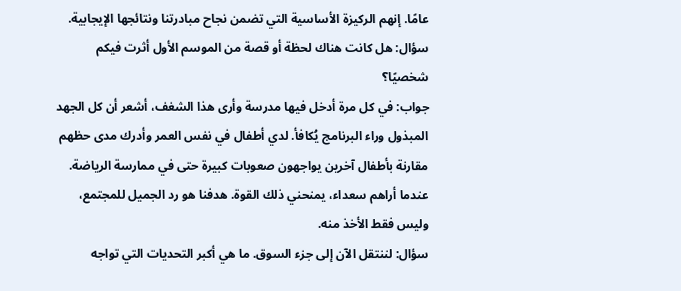عامًا. إنهم الركيزة الأساسية التي تضمن نجاح مبادرتنا ونتائجها الإيجابية.
سؤال: هل كانت هناك لحظة أو قصة من الموسم الأول أثرت فيكم شخصيًا؟
جواب: في كل مرة أدخل فيها مدرسة وأرى هذا الشغف، أشعر أن كل الجهد المبذول وراء البرنامج يُكافأ. لدي أطفال في نفس العمر وأدرك مدى حظهم مقارنة بأطفال آخرين يواجهون صعوبات كبيرة حتى في ممارسة الرياضة. عندما أراهم سعداء، يمنحني ذلك القوة. هدفنا هو رد الجميل للمجتمع، وليس فقط الأخذ منه.
سؤال: لننتقل الآن إلى جزء السوق. ما هي أكبر التحديات التي تواجه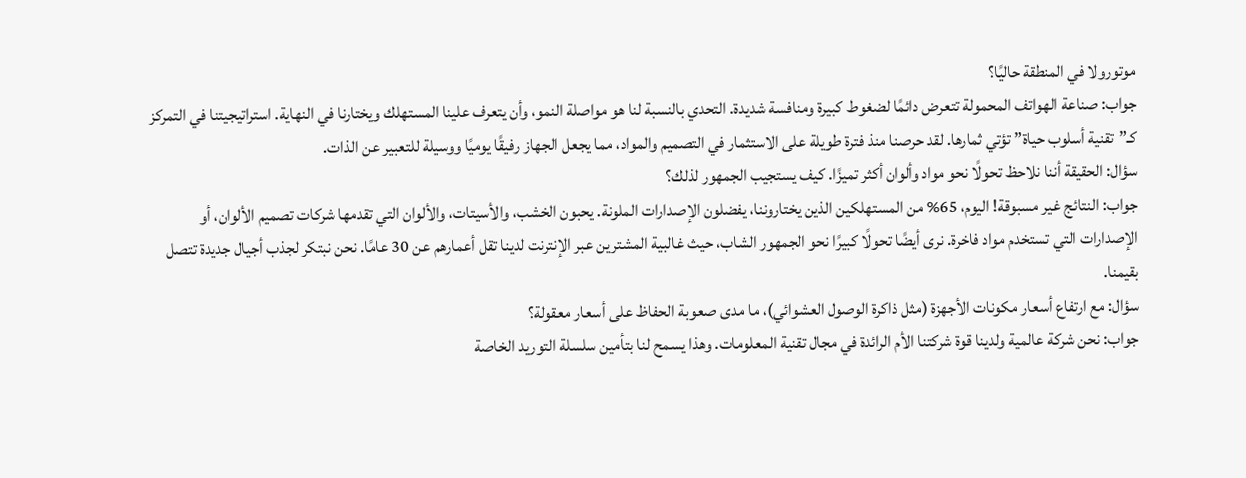موتورولا في المنطقة حاليًا؟
جواب: صناعة الهواتف المحمولة تتعرض دائمًا لضغوط كبيرة ومنافسة شديدة. التحدي بالنسبة لنا هو مواصلة النمو، وأن يتعرف علينا المستهلك ويختارنا في النهاية. استراتيجيتنا في التمركز كـ”تقنية أسلوب حياة” تؤتي ثمارها. لقد حرصنا منذ فترة طويلة على الاستثمار في التصميم والمواد، مما يجعل الجهاز رفيقًا يوميًا ووسيلة للتعبير عن الذات.
سؤال: الحقيقة أننا نلاحظ تحولًا نحو مواد وألوان أكثر تميزًا. كيف يستجيب الجمهور لذلك؟
جواب: النتائج غير مسبوقة! اليوم، 65% من المستهلكين الذين يختاروننا، يفضلون الإصدارات الملونة. يحبون الخشب، والأسيتات، والألوان التي تقدمها شركات تصميم الألوان، أو الإصدارات التي تستخدم مواد فاخرة. نرى أيضًا تحولًا كبيرًا نحو الجمهور الشاب، حيث غالبية المشترين عبر الإنترنت لدينا تقل أعمارهم عن 30 عامًا. نحن نبتكر لجذب أجيال جديدة تتصل بقيمنا.
سؤال: مع ارتفاع أسعار مكونات الأجهزة (مثل ذاكرة الوصول العشوائي)، ما مدى صعوبة الحفاظ على أسعار معقولة؟
جواب: نحن شركة عالمية ولدينا قوة شركتنا الأم الرائدة في مجال تقنية المعلومات. وهذا يسمح لنا بتأمين سلسلة التوريد الخاصة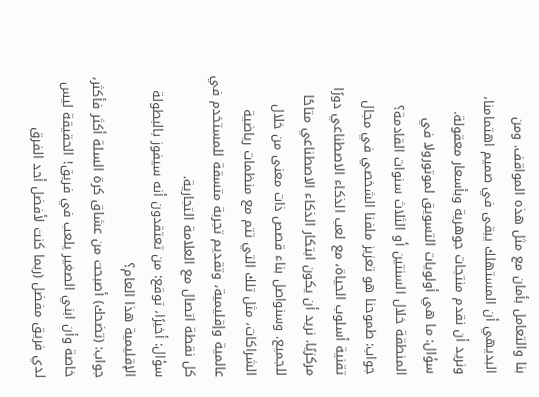بنا والتعامل بأمان مع مثل هذه المواقف. ومن البديهي أن المستهلك يبقى في صميم اهتمامنا، ونريد أن نقدم منتجات جوهرية وبأسعار معقولة.
سؤال: ما هي أولويات التسويق لموتورولا في المنطقة خلال السنتين أو الثلاث سنوات القادمة؟
جواب: طموحنا هو تعزيز ملفنا الشخصي في مجال تقنية أسلوب الحياة، مع لعب الذكاء الاصطناعي دورًا مركزيًا. نريد أن يكون ابتكار الذكاء الاصطناعي متاحًا للجميع. وسنواصل بناء قصص ذات معنى من خلال الشراكات، مثل تلك التي تتم مع منظمات رياضية عالمية وإقليمية، وتقديم تجربة متسقة للمستخدم في كل نقطة اتصال مع العلامة التجارية.
سؤال: أخيرًا، توقع: من تعتقدون أنه سيفوز بالبطولة الإقليمية هذا العام؟
جواب: (تضحك) أصبحت من عشاق كرة السلة أكثر فأكثر، خاصة وأن ابني الصغير يلعب في فريق! الحقيقة ليس لدي فريق مفضل (ربما كنت لأفضل أحد الفرق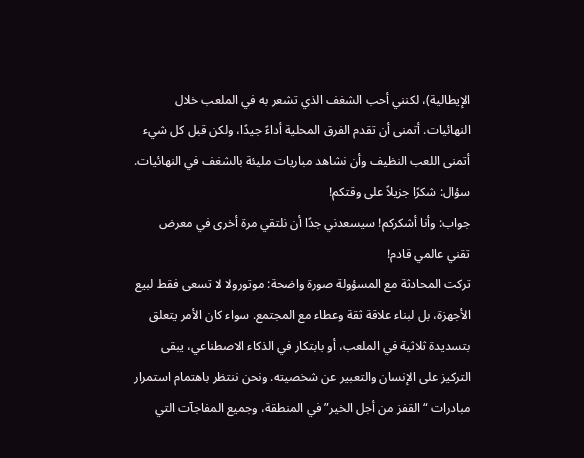الإيطالية)، لكنني أحب الشغف الذي تشعر به في الملعب خلال النهائيات. أتمنى أن تقدم الفرق المحلية أداءً جيدًا، ولكن قبل كل شيء أتمنى اللعب النظيف وأن نشاهد مباريات مليئة بالشغف في النهائيات.
سؤال: شكرًا جزيلاً على وقتكم!
جواب: وأنا أشكركم! سيسعدني جدًا أن نلتقي مرة أخرى في معرض تقني عالمي قادم!
تركت المحادثة مع المسؤولة صورة واضحة: موتورولا لا تسعى فقط لبيع الأجهزة، بل لبناء علاقة ثقة وعطاء مع المجتمع. سواء كان الأمر يتعلق بتسديدة ثلاثية في الملعب، أو بابتكار في الذكاء الاصطناعي، يبقى التركيز على الإنسان والتعبير عن شخصيته. ونحن ننتظر باهتمام استمرار مبادرات “القفز من أجل الخير” في المنطقة، وجميع المفاجآت التي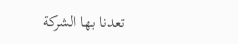تعدنا بها الشركة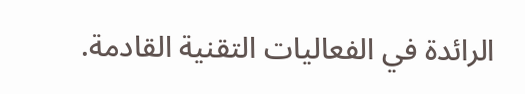الرائدة في الفعاليات التقنية القادمة.